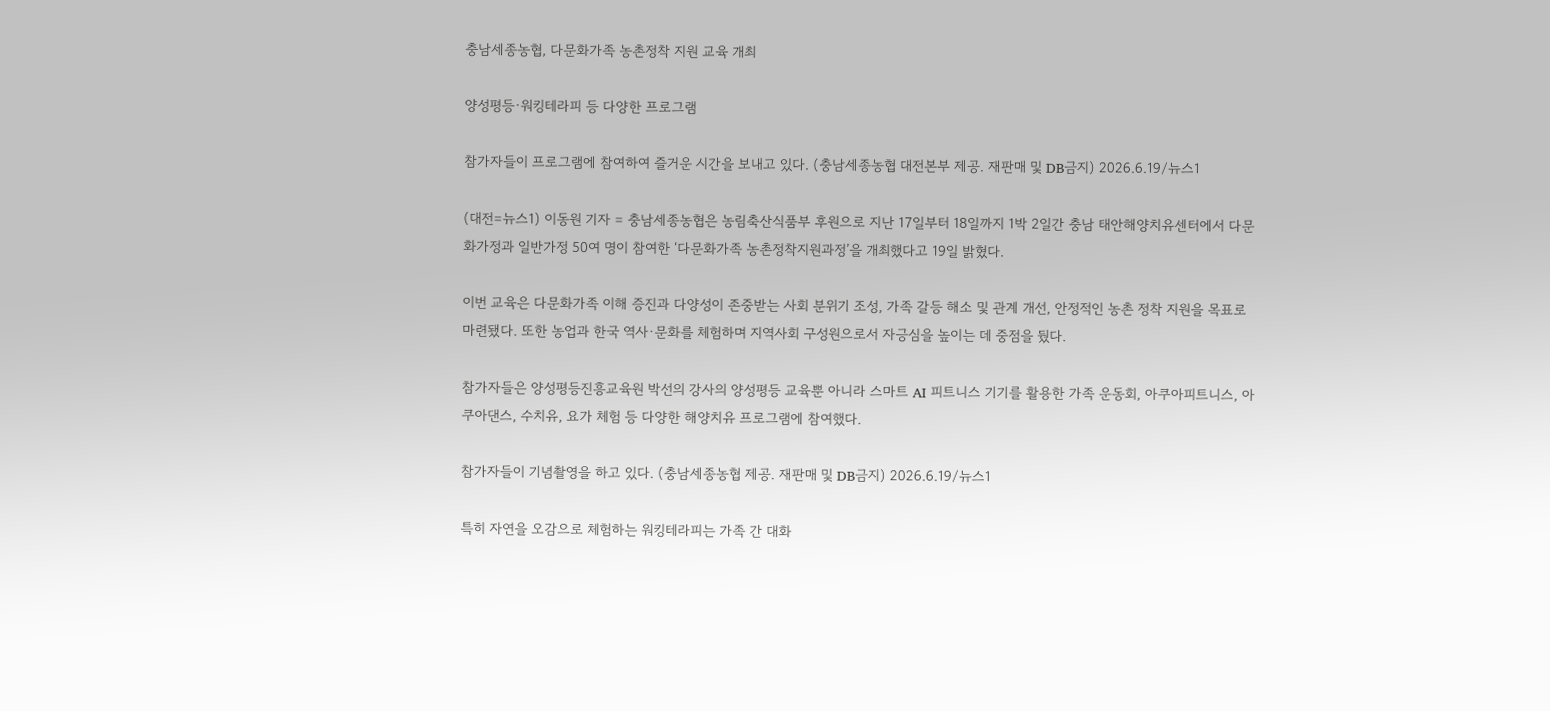충남세종농협, 다문화가족 농촌정착 지원 교육 개최

양성평등·워킹테라피 등 다양한 프로그램

참가자들이 프로그램에 참여하여 즐거운 시간을 보내고 있다. (충남세종농협 대전본부 제공. 재판매 및 DB금지) 2026.6.19/뉴스1

(대전=뉴스1) 이동원 기자 = 충남세종농협은 농림축산식품부 후원으로 지난 17일부터 18일까지 1박 2일간 충남 태안해양치유센터에서 다문화가정과 일반가정 50여 명이 참여한 ‘다문화가족 농촌정착지원과정’을 개최했다고 19일 밝혔다.

이번 교육은 다문화가족 이해 증진과 다양성이 존중받는 사회 분위기 조성, 가족 갈등 해소 및 관계 개선, 안정적인 농촌 정착 지원을 목표로 마련됐다. 또한 농업과 한국 역사·문화를 체험하며 지역사회 구성원으로서 자긍심을 높이는 데 중점을 뒀다.

참가자들은 양성평등진흥교육원 박선의 강사의 양성평등 교육뿐 아니라 스마트 AI 피트니스 기기를 활용한 가족 운동회, 아쿠아피트니스, 아쿠아댄스, 수치유, 요가 체험 등 다양한 해양치유 프로그램에 참여했다.

참가자들이 기념촬영을 하고 있다. (충남세종농협 제공. 재판매 및 DB금지) 2026.6.19/뉴스1

특히 자연을 오감으로 체험하는 워킹테라피는 가족 간 대화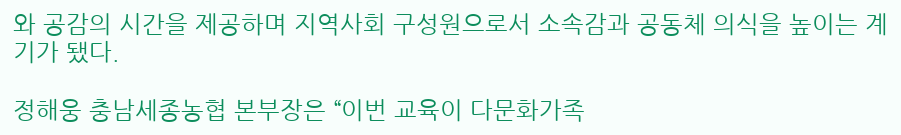와 공감의 시간을 제공하며 지역사회 구성원으로서 소속감과 공동체 의식을 높이는 계기가 됐다.

정해웅 충남세종농협 본부장은 “이번 교육이 다문화가족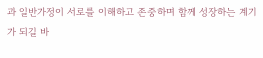과 일반가정이 서로를 이해하고 존중하며 함께 성장하는 계기가 되길 바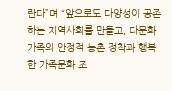란다”며 “앞으로도 다양성이 공존하는 지역사회를 만들고, 다문화가족의 안정적 농촌 정착과 행복한 가족문화 조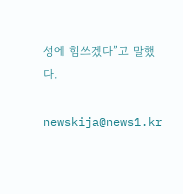성에 힘쓰겠다”고 말했다.

newskija@news1.kr